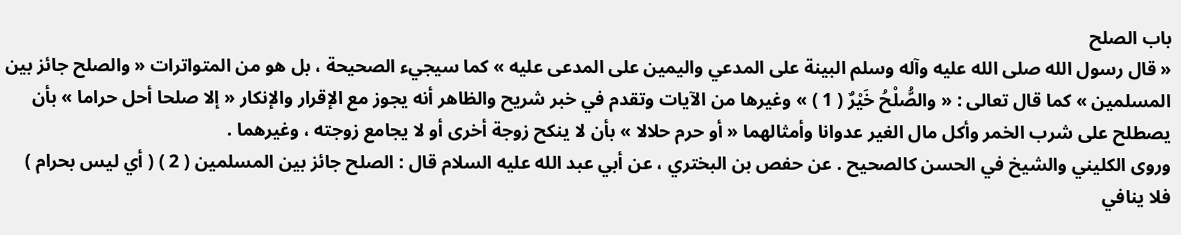باب الصلح
« قال رسول الله صلى الله عليه وآله وسلم البينة على المدعي واليمين على المدعى عليه » كما سيجيء الصحيحة ، بل هو من المتواترات « والصلح جائز بين المسلمين » كما قال تعالى : « والصُّلْحُ خَيْرٌ ( 1 ) » وغيرها من الآيات وتقدم في خبر شريح والظاهر أنه يجوز مع الإقرار والإنكار « إلا صلحا أحل حراما » بأن يصطلح على شرب الخمر وأكل مال الغير عدوانا وأمثالهما « أو حرم حلالا » بأن لا ينكح زوجة أخرى أو لا يجامع زوجته ، وغيرهما .
وروى الكليني والشيخ في الحسن كالصحيح . عن حفص بن البختري ، عن أبي عبد الله عليه السلام قال : الصلح جائز بين المسلمين ( 2 ) ( أي ليس بحرام ) فلا ينافي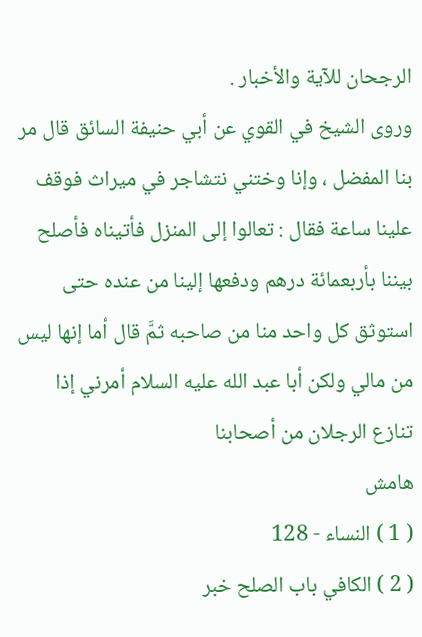الرجحان للآية والأخبار .
وروى الشيخ في القوي عن أبي حنيفة السائق قال مر بنا المفضل ، وإنا وختني نتشاجر في ميراث فوقف علينا ساعة فقال : تعالوا إلى المنزل فأتيناه فأصلح بيننا بأربعمائة درهم ودفعها إلينا من عنده حتى استوثق كل واحد منا من صاحبه ثمَّ قال أما إنها ليس من مالي ولكن أبا عبد الله عليه السلام أمرني إذا تنازع الرجلان من أصحابنا
هامش
( 1 ) النساء - 128
( 2 ) الكافي باب الصلح خبر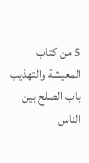5 من كتاب المعيشة والتهذيب باب الصلح بين الناس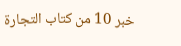خبر 10 من كتاب التجارة